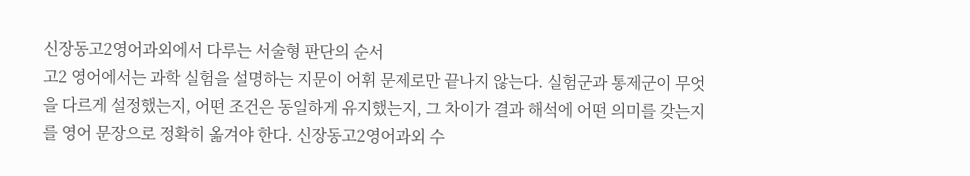신장동고2영어과외에서 다루는 서술형 판단의 순서
고2 영어에서는 과학 실험을 설명하는 지문이 어휘 문제로만 끝나지 않는다. 실험군과 통제군이 무엇을 다르게 설정했는지, 어떤 조건은 동일하게 유지했는지, 그 차이가 결과 해석에 어떤 의미를 갖는지를 영어 문장으로 정확히 옮겨야 한다. 신장동고2영어과외 수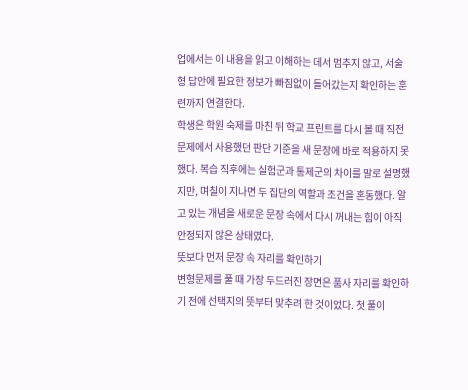업에서는 이 내용을 읽고 이해하는 데서 멈추지 않고, 서술형 답안에 필요한 정보가 빠짐없이 들어갔는지 확인하는 훈련까지 연결한다.
학생은 학원 숙제를 마친 뒤 학교 프린트를 다시 볼 때 직전 문제에서 사용했던 판단 기준을 새 문장에 바로 적용하지 못했다. 복습 직후에는 실험군과 통제군의 차이를 말로 설명했지만, 며칠이 지나면 두 집단의 역할과 조건을 혼동했다. 알고 있는 개념을 새로운 문장 속에서 다시 꺼내는 힘이 아직 안정되지 않은 상태였다.
뜻보다 먼저 문장 속 자리를 확인하기
변형문제를 풀 때 가장 두드러진 장면은 품사 자리를 확인하기 전에 선택지의 뜻부터 맞추려 한 것이었다. 첫 풀이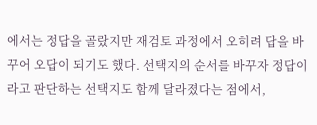에서는 정답을 골랐지만 재검토 과정에서 오히려 답을 바꾸어 오답이 되기도 했다. 선택지의 순서를 바꾸자 정답이라고 판단하는 선택지도 함께 달라졌다는 점에서,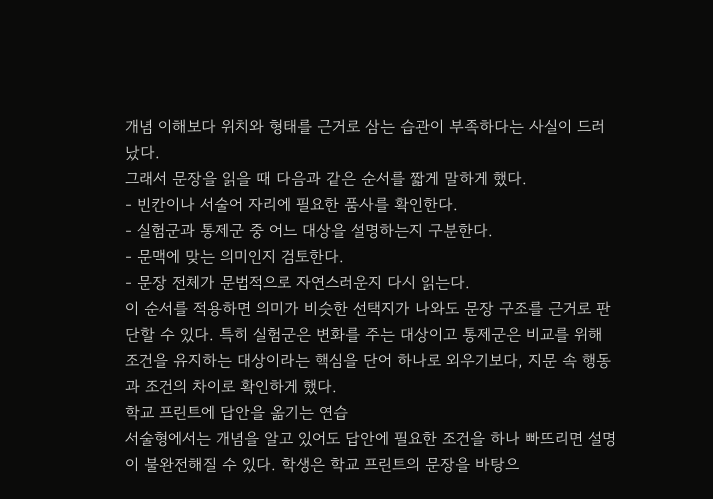개념 이해보다 위치와 형태를 근거로 삼는 습관이 부족하다는 사실이 드러났다.
그래서 문장을 읽을 때 다음과 같은 순서를 짧게 말하게 했다.
- 빈칸이나 서술어 자리에 필요한 품사를 확인한다.
- 실험군과 통제군 중 어느 대상을 설명하는지 구분한다.
- 문맥에 맞는 의미인지 검토한다.
- 문장 전체가 문법적으로 자연스러운지 다시 읽는다.
이 순서를 적용하면 의미가 비슷한 선택지가 나와도 문장 구조를 근거로 판단할 수 있다. 특히 실험군은 변화를 주는 대상이고 통제군은 비교를 위해 조건을 유지하는 대상이라는 핵심을 단어 하나로 외우기보다, 지문 속 행동과 조건의 차이로 확인하게 했다.
학교 프린트에 답안을 옮기는 연습
서술형에서는 개념을 알고 있어도 답안에 필요한 조건을 하나 빠뜨리면 설명이 불완전해질 수 있다. 학생은 학교 프린트의 문장을 바탕으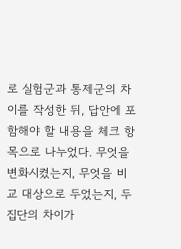로 실험군과 통제군의 차이를 작성한 뒤, 답안에 포함해야 할 내용을 체크 항목으로 나누었다. 무엇을 변화시켰는지, 무엇을 비교 대상으로 두었는지, 두 집단의 차이가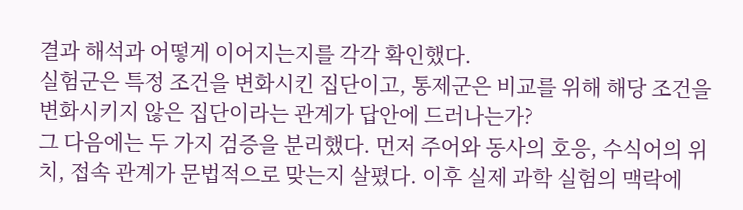결과 해석과 어떻게 이어지는지를 각각 확인했다.
실험군은 특정 조건을 변화시킨 집단이고, 통제군은 비교를 위해 해당 조건을 변화시키지 않은 집단이라는 관계가 답안에 드러나는가?
그 다음에는 두 가지 검증을 분리했다. 먼저 주어와 동사의 호응, 수식어의 위치, 접속 관계가 문법적으로 맞는지 살폈다. 이후 실제 과학 실험의 맥락에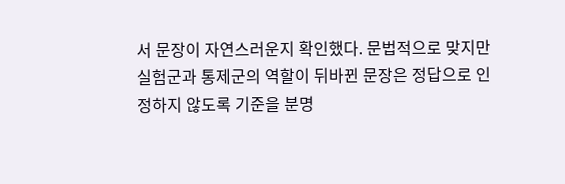서 문장이 자연스러운지 확인했다. 문법적으로 맞지만 실험군과 통제군의 역할이 뒤바뀐 문장은 정답으로 인정하지 않도록 기준을 분명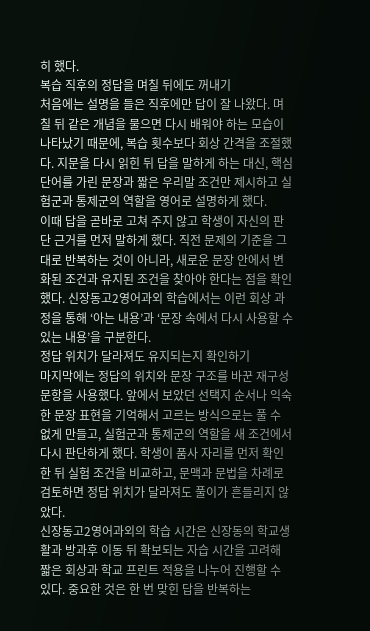히 했다.
복습 직후의 정답을 며칠 뒤에도 꺼내기
처음에는 설명을 들은 직후에만 답이 잘 나왔다. 며칠 뒤 같은 개념을 물으면 다시 배워야 하는 모습이 나타났기 때문에, 복습 횟수보다 회상 간격을 조절했다. 지문을 다시 읽힌 뒤 답을 말하게 하는 대신, 핵심 단어를 가린 문장과 짧은 우리말 조건만 제시하고 실험군과 통제군의 역할을 영어로 설명하게 했다.
이때 답을 곧바로 고쳐 주지 않고 학생이 자신의 판단 근거를 먼저 말하게 했다. 직전 문제의 기준을 그대로 반복하는 것이 아니라, 새로운 문장 안에서 변화된 조건과 유지된 조건을 찾아야 한다는 점을 확인했다. 신장동고2영어과외 학습에서는 이런 회상 과정을 통해 ‘아는 내용’과 ‘문장 속에서 다시 사용할 수 있는 내용’을 구분한다.
정답 위치가 달라져도 유지되는지 확인하기
마지막에는 정답의 위치와 문장 구조를 바꾼 재구성 문항을 사용했다. 앞에서 보았던 선택지 순서나 익숙한 문장 표현을 기억해서 고르는 방식으로는 풀 수 없게 만들고, 실험군과 통제군의 역할을 새 조건에서 다시 판단하게 했다. 학생이 품사 자리를 먼저 확인한 뒤 실험 조건을 비교하고, 문맥과 문법을 차례로 검토하면 정답 위치가 달라져도 풀이가 흔들리지 않았다.
신장동고2영어과외의 학습 시간은 신장동의 학교생활과 방과후 이동 뒤 확보되는 자습 시간을 고려해 짧은 회상과 학교 프린트 적용을 나누어 진행할 수 있다. 중요한 것은 한 번 맞힌 답을 반복하는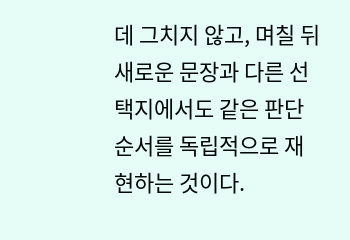데 그치지 않고, 며칠 뒤 새로운 문장과 다른 선택지에서도 같은 판단 순서를 독립적으로 재현하는 것이다.